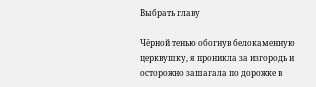Выбрать главу

Чёрной тенью обогнув белокаменную церквушку, я проникла за изгородь и осторожно зашагала по дорожке в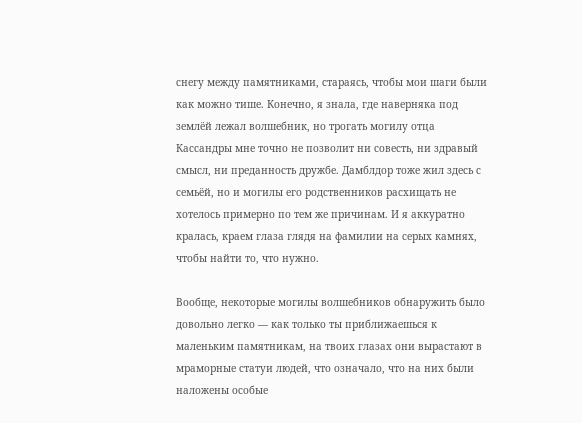снегу между памятниками, стараясь, чтобы мои шаги были как можно тише. Конечно, я знала, где наверняка под землёй лежал волшебник, но трогать могилу отца Кассандры мне точно не позволит ни совесть, ни здравый смысл, ни преданность дружбе. Дамблдор тоже жил здесь с семьёй, но и могилы его родственников расхищать не хотелось примерно по тем же причинам. И я аккуратно кралась, краем глаза глядя на фамилии на серых камнях, чтобы найти то, что нужно.

Вообще, некоторые могилы волшебников обнаружить было довольно легко — как только ты приближаешься к маленьким памятникам, на твоих глазах они вырастают в мраморные статуи людей, что означало, что на них были наложены особые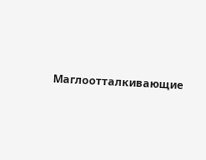Маглоотталкивающие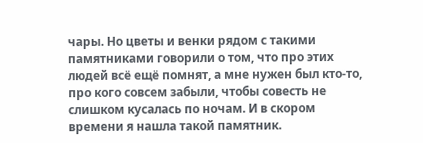чары. Но цветы и венки рядом с такими памятниками говорили о том, что про этих людей всё ещё помнят, а мне нужен был кто-то, про кого совсем забыли, чтобы совесть не слишком кусалась по ночам. И в скором времени я нашла такой памятник.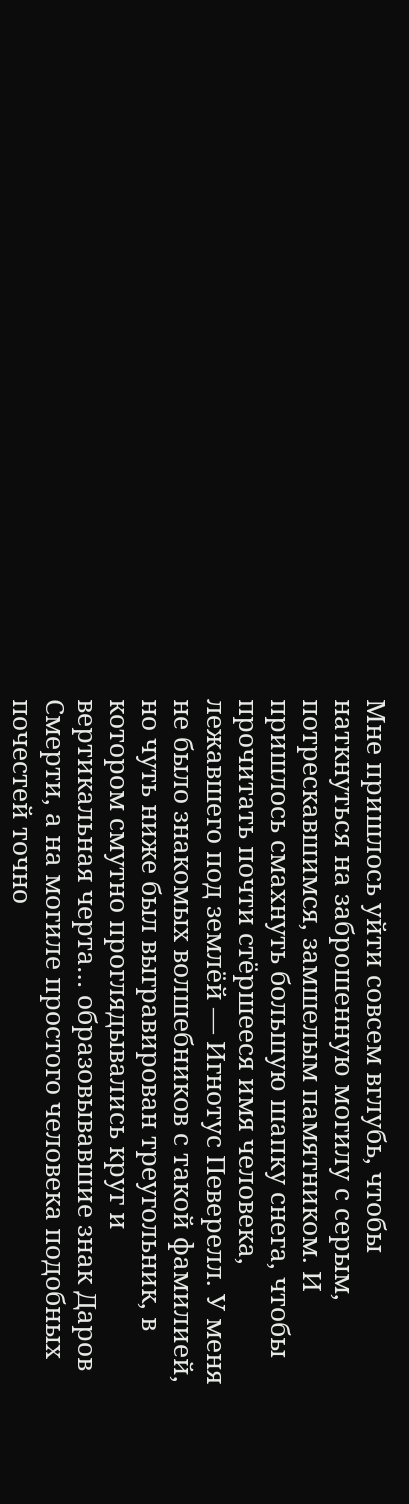Мне пришлось уйти совсем вглубь, чтобы наткнуться на заброшенную могилу с серым, потрескавшимся, замшелым памятником. И пришлось смахнуть большую шапку снега, чтобы прочитать почти стёршееся имя человека, лежавшего под землёй — Игнотус Певерелл. У меня не было знакомых волшебников с такой фамилией, но чуть ниже был выгравирован треугольник, в котором смутно проглядывались круг и вертикальная черта… образовывавшие знак Даров Смерти, а на могиле простого человека подобных почестей точно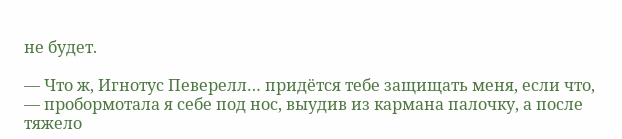не будет.

— Что ж, Игнотус Певерелл… придётся тебе защищать меня, если что, — пробормотала я себе под нос, выудив из кармана палочку, а после тяжело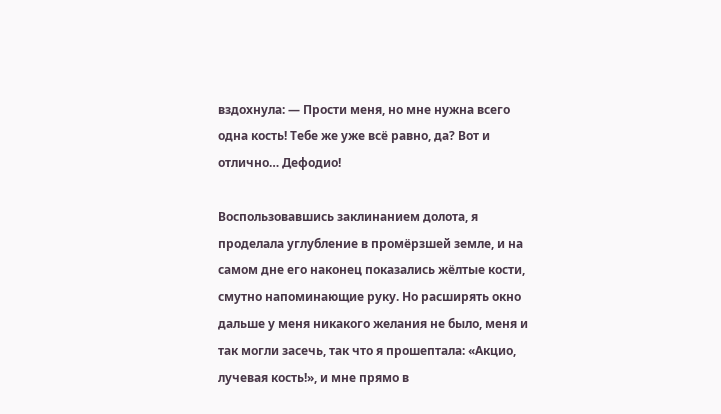вздохнула: — Прости меня, но мне нужна всего одна кость! Тебе же уже всё равно, да? Вот и отлично… Дефодио!

Воспользовавшись заклинанием долота, я проделала углубление в промёрзшей земле, и на самом дне его наконец показались жёлтые кости, смутно напоминающие руку. Но расширять окно дальше у меня никакого желания не было, меня и так могли засечь, так что я прошептала: «Акцио, лучевая кость!», и мне прямо в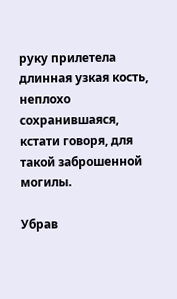руку прилетела длинная узкая кость, неплохо сохранившаяся, кстати говоря, для такой заброшенной могилы.

Убрав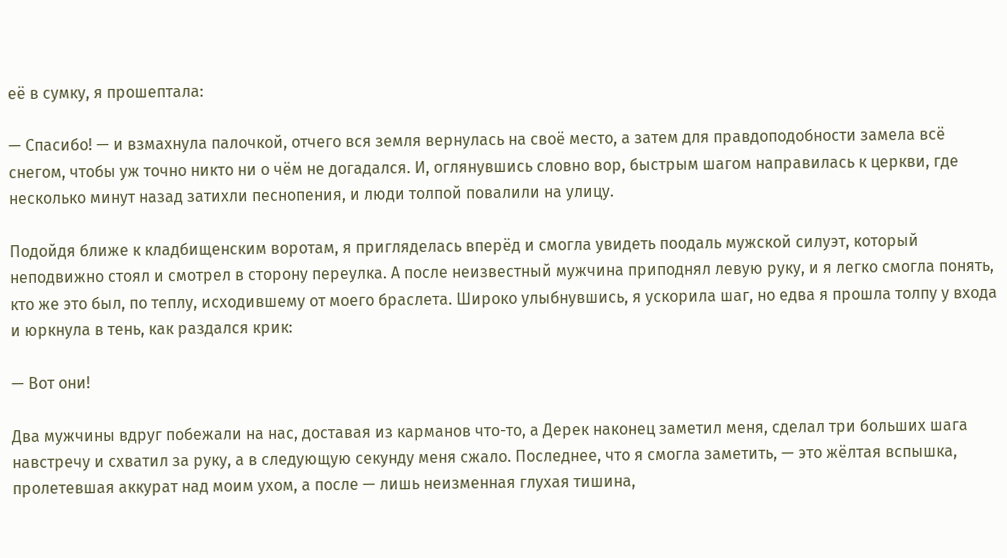её в сумку, я прошептала:

— Спасибо! — и взмахнула палочкой, отчего вся земля вернулась на своё место, а затем для правдоподобности замела всё снегом, чтобы уж точно никто ни о чём не догадался. И, оглянувшись словно вор, быстрым шагом направилась к церкви, где несколько минут назад затихли песнопения, и люди толпой повалили на улицу.

Подойдя ближе к кладбищенским воротам, я пригляделась вперёд и смогла увидеть поодаль мужской силуэт, который неподвижно стоял и смотрел в сторону переулка. А после неизвестный мужчина приподнял левую руку, и я легко смогла понять, кто же это был, по теплу, исходившему от моего браслета. Широко улыбнувшись, я ускорила шаг, но едва я прошла толпу у входа и юркнула в тень, как раздался крик:

— Вот они!

Два мужчины вдруг побежали на нас, доставая из карманов что-то, а Дерек наконец заметил меня, сделал три больших шага навстречу и схватил за руку, а в следующую секунду меня сжало. Последнее, что я смогла заметить, — это жёлтая вспышка, пролетевшая аккурат над моим ухом, а после — лишь неизменная глухая тишина,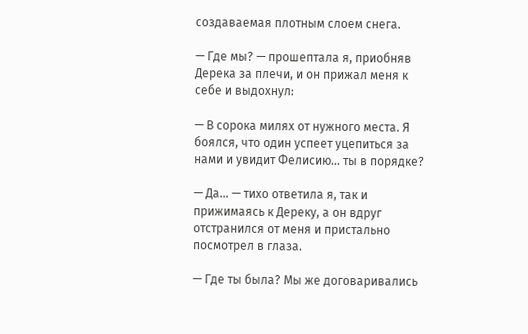создаваемая плотным слоем снега.

— Где мы? — прошептала я, приобняв Дерека за плечи, и он прижал меня к себе и выдохнул:

— В сорока милях от нужного места. Я боялся, что один успеет уцепиться за нами и увидит Фелисию… ты в порядке?

— Да… — тихо ответила я, так и прижимаясь к Дереку, а он вдруг отстранился от меня и пристально посмотрел в глаза.

— Где ты была? Мы же договаривались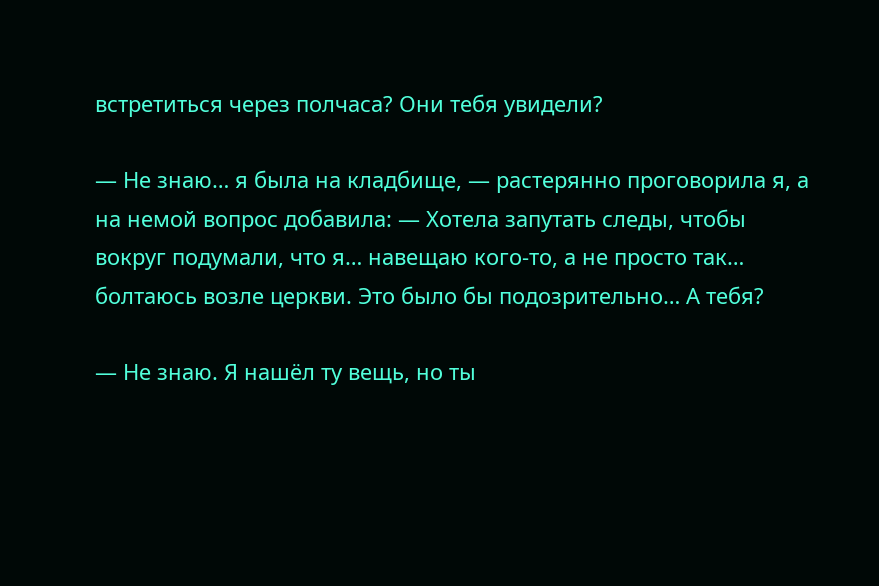встретиться через полчаса? Они тебя увидели?

— Не знаю… я была на кладбище, — растерянно проговорила я, а на немой вопрос добавила: — Хотела запутать следы, чтобы вокруг подумали, что я… навещаю кого-то, а не просто так… болтаюсь возле церкви. Это было бы подозрительно… А тебя?

— Не знаю. Я нашёл ту вещь, но ты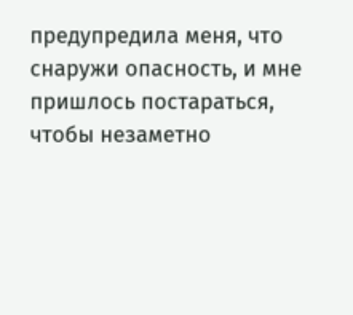предупредила меня, что снаружи опасность, и мне пришлось постараться, чтобы незаметно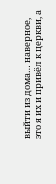выйти из дома… наверное, это я их и привёл к церкви, а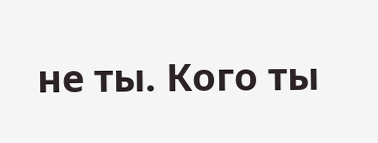не ты. Кого ты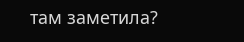там заметила?